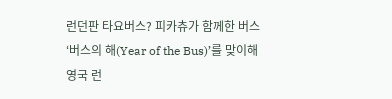런던판 타요버스? 피카츄가 함께한 버스 ‘버스의 해(Year of the Bus)’를 맞이해 영국 런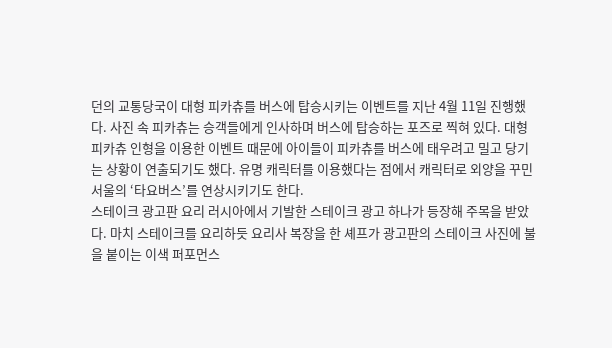던의 교통당국이 대형 피카츄를 버스에 탑승시키는 이벤트를 지난 4월 11일 진행했다. 사진 속 피카츄는 승객들에게 인사하며 버스에 탑승하는 포즈로 찍혀 있다. 대형 피카츄 인형을 이용한 이벤트 때문에 아이들이 피카츄를 버스에 태우려고 밀고 당기는 상황이 연출되기도 했다. 유명 캐릭터를 이용했다는 점에서 캐릭터로 외양을 꾸민 서울의 ‘타요버스’를 연상시키기도 한다.
스테이크 광고판 요리 러시아에서 기발한 스테이크 광고 하나가 등장해 주목을 받았다. 마치 스테이크를 요리하듯 요리사 복장을 한 셰프가 광고판의 스테이크 사진에 불을 붙이는 이색 퍼포먼스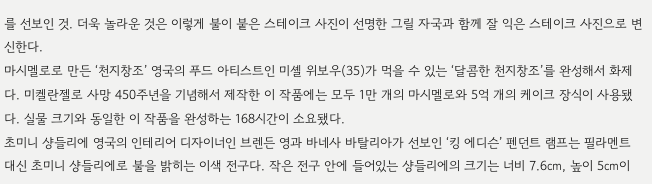를 선보인 것. 더욱 놀라운 것은 이렇게 불이 붙은 스테이크 사진이 선명한 그릴 자국과 함께 잘 익은 스테이크 사진으로 변신한다.
마시멜로로 만든 ‘천지창조’ 영국의 푸드 아티스트인 미셸 위보우(35)가 먹을 수 있는 ‘달콤한 천지창조’를 완성해서 화제다. 미켈란젤로 사망 450주년을 기념해서 제작한 이 작품에는 모두 1만 개의 마시멜로와 5억 개의 케이크 장식이 사용됐다. 실물 크기와 동일한 이 작품을 완성하는 168시간이 소요됐다.
초미니 샹들리에 영국의 인테리어 디자이너인 브렌든 영과 바네사 바탈리아가 선보인 ‘킹 에디슨’ 펜던트 램프는 필라멘트 대신 초미니 샹들리에로 불을 밝히는 이색 전구다. 작은 전구 안에 들어있는 샹들리에의 크기는 너비 7.6㎝, 높이 5㎝이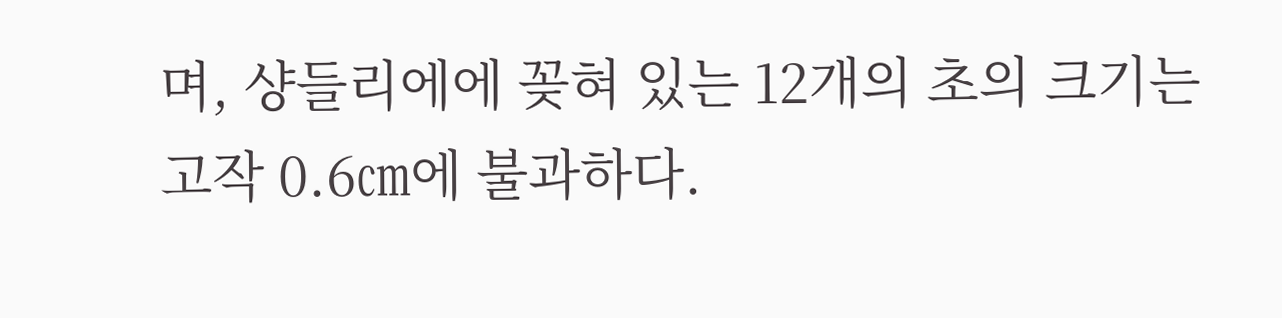며, 샹들리에에 꽂혀 있는 12개의 초의 크기는 고작 0.6㎝에 불과하다.